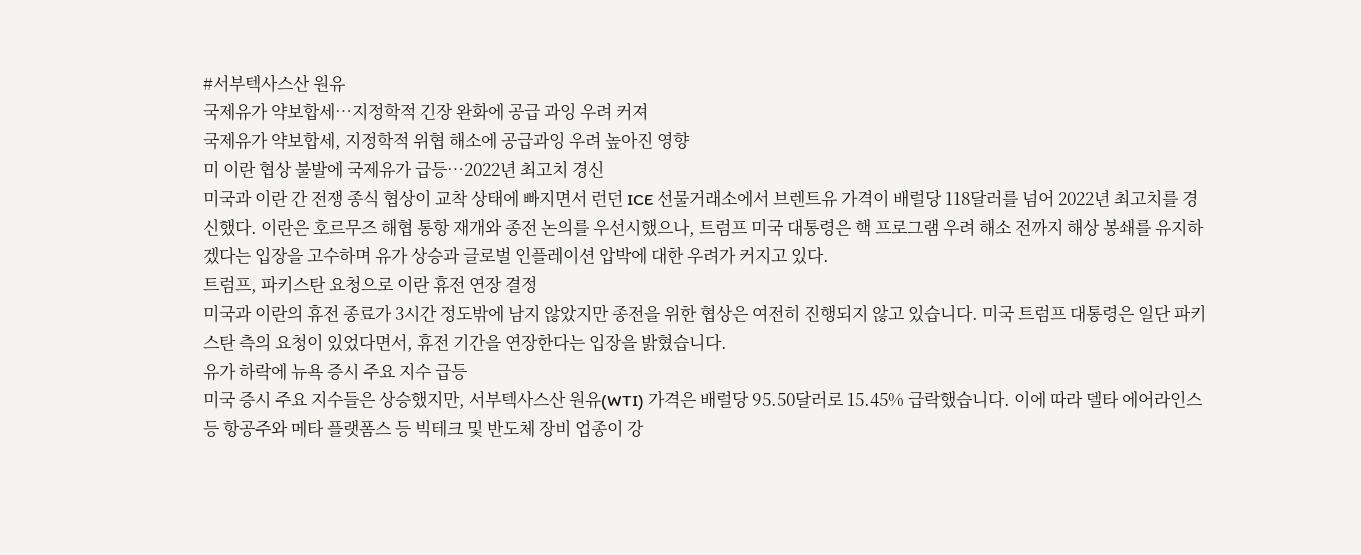#서부텍사스산 원유
국제유가 약보합세…지정학적 긴장 완화에 공급 과잉 우려 커져
국제유가 약보합세, 지정학적 위협 해소에 공급과잉 우려 높아진 영향
미 이란 협상 불발에 국제유가 급등…2022년 최고치 경신
미국과 이란 간 전쟁 종식 협상이 교착 상태에 빠지면서 런던 ICE 선물거래소에서 브렌트유 가격이 배럴당 118달러를 넘어 2022년 최고치를 경신했다. 이란은 호르무즈 해협 통항 재개와 종전 논의를 우선시했으나, 트럼프 미국 대통령은 핵 프로그램 우려 해소 전까지 해상 봉쇄를 유지하겠다는 입장을 고수하며 유가 상승과 글로벌 인플레이션 압박에 대한 우려가 커지고 있다.
트럼프, 파키스탄 요청으로 이란 휴전 연장 결정
미국과 이란의 휴전 종료가 3시간 정도밖에 남지 않았지만 종전을 위한 협상은 여전히 진행되지 않고 있습니다. 미국 트럼프 대통령은 일단 파키스탄 측의 요청이 있었다면서, 휴전 기간을 연장한다는 입장을 밝혔습니다.
유가 하락에 뉴욕 증시 주요 지수 급등
미국 증시 주요 지수들은 상승했지만, 서부텍사스산 원유(WTI) 가격은 배럴당 95.50달러로 15.45% 급락했습니다. 이에 따라 델타 에어라인스 등 항공주와 메타 플랫폼스 등 빅테크 및 반도체 장비 업종이 강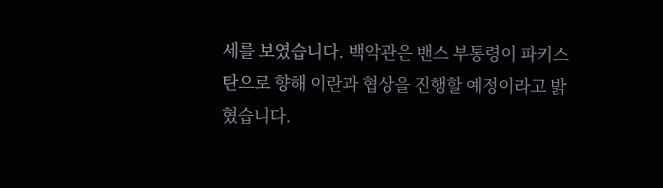세를 보였습니다. 백악관은 밴스 부통령이 파키스탄으로 향해 이란과 협상을 진행할 예정이라고 밝혔습니다.